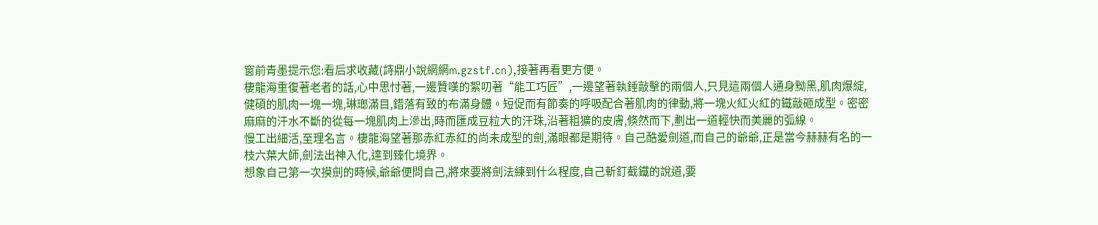窗前青墨提示您:看后求收藏(詩鼎小說網網m.gzstf.cn),接著再看更方便。
棲龍海重復著老者的話,心中思忖著,一邊贊嘆的絮叨著“能工巧匠”,一邊望著執錘敲擊的兩個人,只見這兩個人通身黝黑,肌肉爆綻,健碩的肌肉一塊一塊,琳瑯滿目,錯落有致的布滿身體。短促而有節奏的呼吸配合著肌肉的律動,將一塊火紅火紅的鐵敲砸成型。密密麻麻的汗水不斷的從每一塊肌肉上滲出,時而匯成豆粒大的汗珠,沿著粗獷的皮膚,倏然而下,劃出一道輕快而美麗的弧線。
慢工出細活,至理名言。棲龍海望著那赤紅赤紅的尚未成型的劍,滿眼都是期待。自己酷愛劍道,而自己的爺爺,正是當今赫赫有名的一枝六葉大師,劍法出神入化,達到臻化境界。
想象自己第一次摸劍的時候,爺爺便問自己,將來要將劍法練到什么程度,自己斬釘截鐵的說道,要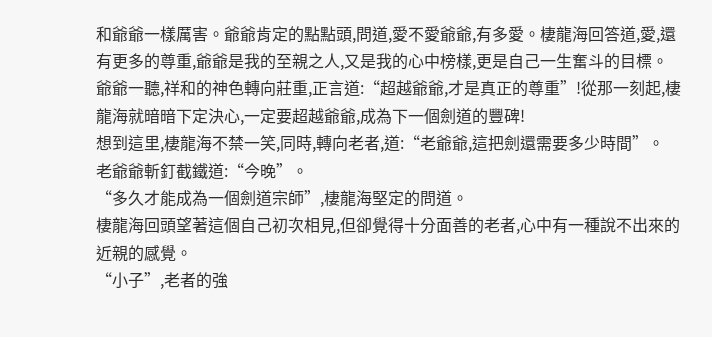和爺爺一樣厲害。爺爺肯定的點點頭,問道,愛不愛爺爺,有多愛。棲龍海回答道,愛,還有更多的尊重,爺爺是我的至親之人,又是我的心中榜樣,更是自己一生奮斗的目標。
爺爺一聽,祥和的神色轉向莊重,正言道:“超越爺爺,才是真正的尊重”!從那一刻起,棲龍海就暗暗下定決心,一定要超越爺爺,成為下一個劍道的豐碑!
想到這里,棲龍海不禁一笑,同時,轉向老者,道:“老爺爺,這把劍還需要多少時間”。
老爺爺斬釘截鐵道:“今晚”。
“多久才能成為一個劍道宗師”,棲龍海堅定的問道。
棲龍海回頭望著這個自己初次相見,但卻覺得十分面善的老者,心中有一種說不出來的近親的感覺。
“小子”,老者的強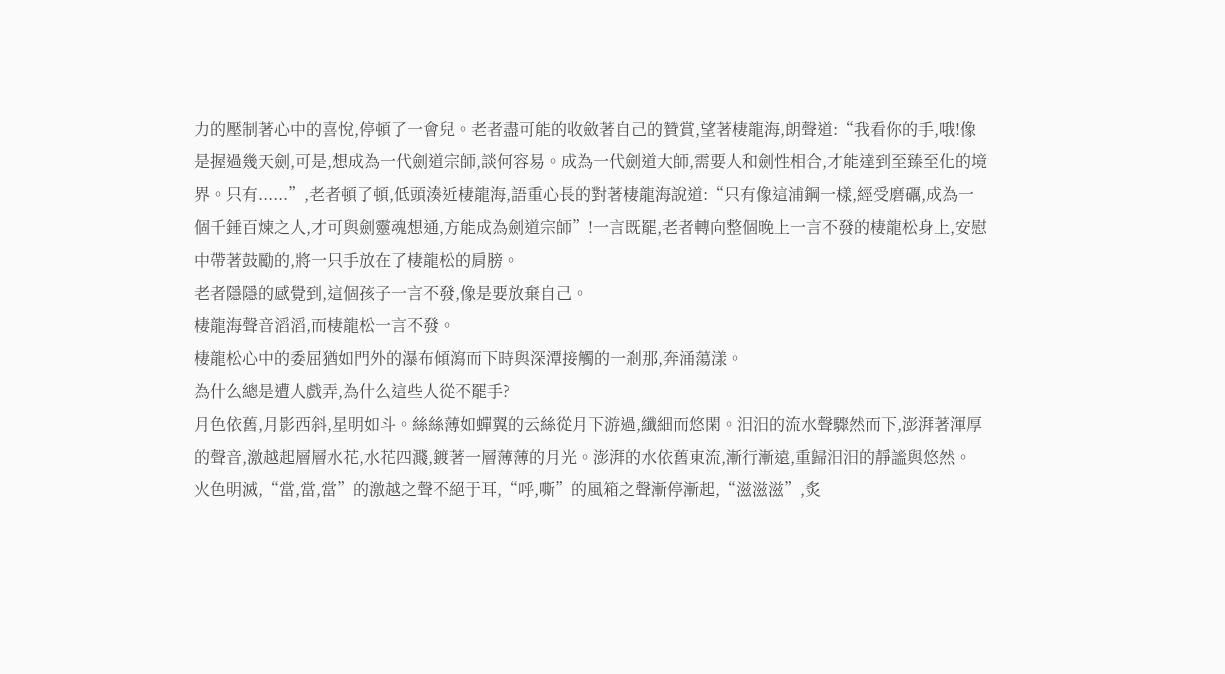力的壓制著心中的喜悅,停頓了一會兒。老者盡可能的收斂著自己的贊賞,望著棲龍海,朗聲道:“我看你的手,哦!像是握過幾天劍,可是,想成為一代劍道宗師,談何容易。成為一代劍道大師,需要人和劍性相合,才能達到至臻至化的境界。只有......”,老者頓了頓,低頭湊近棲龍海,語重心長的對著棲龍海說道:“只有像這浦鋼一樣,經受磨礪,成為一個千錘百煉之人,才可與劍靈魂想通,方能成為劍道宗師”!一言既罷,老者轉向整個晚上一言不發的棲龍松身上,安慰中帶著鼓勵的,將一只手放在了棲龍松的肩膀。
老者隱隱的感覺到,這個孩子一言不發,像是要放棄自己。
棲龍海聲音滔滔,而棲龍松一言不發。
棲龍松心中的委屈猶如門外的瀑布傾瀉而下時與深潭接觸的一剎那,奔涌蕩漾。
為什么總是遭人戲弄,為什么這些人從不罷手?
月色依舊,月影西斜,星明如斗。絲絲薄如蟬翼的云絲從月下游過,纖細而悠閑。汨汨的流水聲驟然而下,澎湃著渾厚的聲音,激越起層層水花,水花四濺,鍍著一層薄薄的月光。澎湃的水依舊東流,漸行漸遠,重歸汨汨的靜謐與悠然。
火色明滅,“當,當,當”的激越之聲不絕于耳,“呼,嘶”的風箱之聲漸停漸起,“滋滋滋”,炙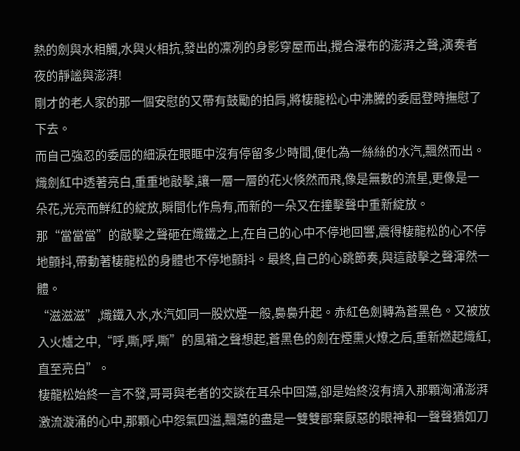熱的劍與水相觸,水與火相抗,發出的凜冽的身影穿屋而出,攪合瀑布的澎湃之聲,演奏者夜的靜謐與澎湃!
剛才的老人家的那一個安慰的又帶有鼓勵的拍肩,將棲龍松心中沸騰的委屈登時撫慰了下去。
而自己強忍的委屈的細淚在眼眶中沒有停留多少時間,便化為一絲絲的水汽,飄然而出。熾劍紅中透著亮白,重重地敲擊,讓一層一層的花火倏然而飛,像是無數的流星,更像是一朵花,光亮而鮮紅的綻放,瞬間化作烏有,而新的一朵又在撞擊聲中重新綻放。
那“當當當”的敲擊之聲砸在熾鐵之上,在自己的心中不停地回響,震得棲龍松的心不停地顫抖,帶動著棲龍松的身體也不停地顫抖。最終,自己的心跳節奏,與這敲擊之聲渾然一體。
“滋滋滋”,熾鐵入水,水汽如同一股炊煙一般,裊裊升起。赤紅色劍轉為蒼黑色。又被放入火爐之中,“呼,嘶,呼,嘶”的風箱之聲想起,蒼黑色的劍在煙熏火燎之后,重新燃起熾紅,直至亮白”。
棲龍松始終一言不發,哥哥與老者的交談在耳朵中回蕩,卻是始終沒有擠入那顆洶涌澎湃激流漩涌的心中,那顆心中怨氣四溢,飄蕩的盡是一雙雙鄙棄厭惡的眼神和一聲聲猶如刀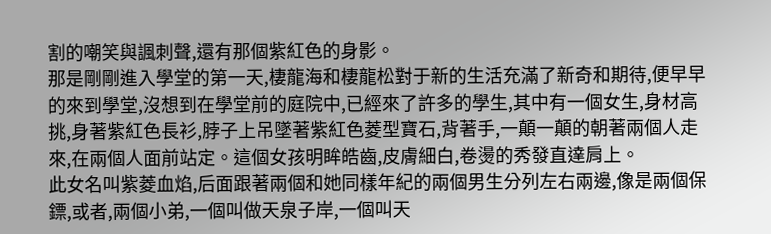割的嘲笑與諷刺聲,還有那個紫紅色的身影。
那是剛剛進入學堂的第一天,棲龍海和棲龍松對于新的生活充滿了新奇和期待,便早早的來到學堂,沒想到在學堂前的庭院中,已經來了許多的學生,其中有一個女生,身材高挑,身著紫紅色長衫,脖子上吊墜著紫紅色菱型寶石,背著手,一顛一顛的朝著兩個人走來,在兩個人面前站定。這個女孩明眸皓齒,皮膚細白,卷燙的秀發直達肩上。
此女名叫紫菱血焰,后面跟著兩個和她同樣年紀的兩個男生分列左右兩邊,像是兩個保鏢,或者,兩個小弟,一個叫做天泉子岸,一個叫天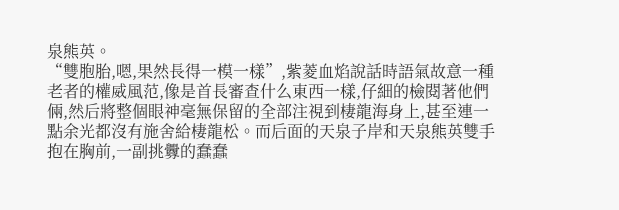泉熊英。
“雙胞胎,嗯,果然長得一模一樣”,紫菱血焰說話時語氣故意一種老者的權威風范,像是首長審查什么東西一樣,仔細的檢閱著他們倆,然后將整個眼神毫無保留的全部注視到棲龍海身上,甚至連一點余光都沒有施舍給棲龍松。而后面的天泉子岸和天泉熊英雙手抱在胸前,一副挑釁的蠢蠢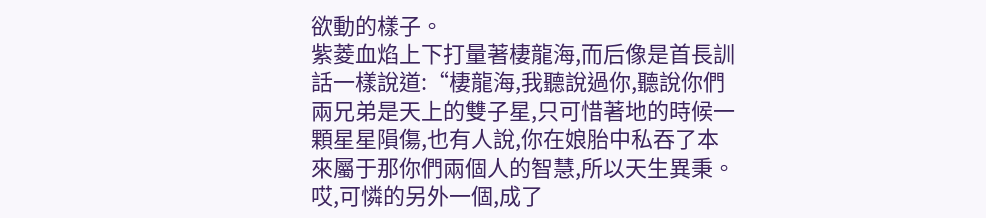欲動的樣子。
紫菱血焰上下打量著棲龍海,而后像是首長訓話一樣說道:“棲龍海,我聽說過你,聽說你們兩兄弟是天上的雙子星,只可惜著地的時候一顆星星隕傷,也有人說,你在娘胎中私吞了本來屬于那你們兩個人的智慧,所以天生異秉。哎,可憐的另外一個,成了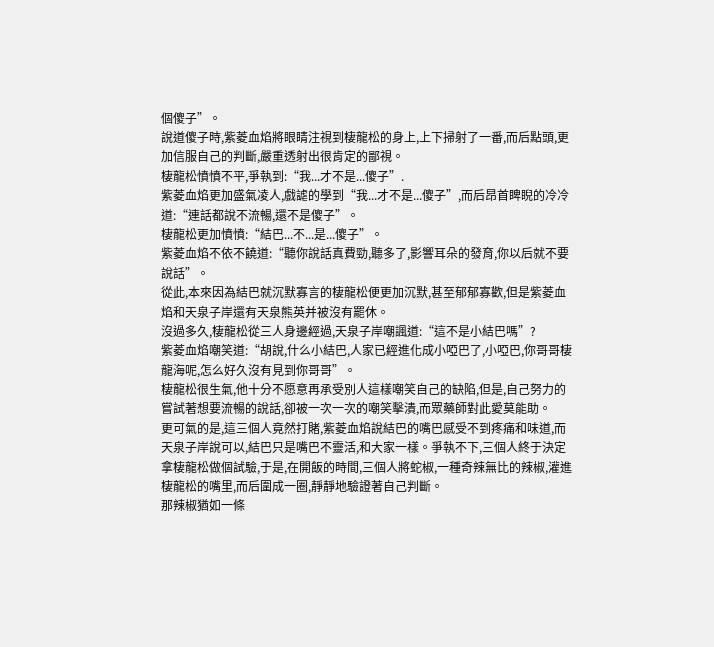個傻子”。
說道傻子時,紫菱血焰將眼睛注視到棲龍松的身上,上下掃射了一番,而后點頭,更加信服自己的判斷,嚴重透射出很肯定的鄙視。
棲龍松憤憤不平,爭執到:“我...才不是...傻子”.
紫菱血焰更加盛氣凌人,戲謔的學到“我...才不是...傻子”,而后昂首睥睨的冷冷道:“連話都說不流暢,還不是傻子”。
棲龍松更加憤憤:“結巴...不...是...傻子”。
紫菱血焰不依不饒道:“聽你說話真費勁,聽多了,影響耳朵的發育,你以后就不要說話”。
從此,本來因為結巴就沉默寡言的棲龍松便更加沉默,甚至郁郁寡歡,但是紫菱血焰和天泉子岸還有天泉熊英并被沒有罷休。
沒過多久,棲龍松從三人身邊經過,天泉子岸嘲諷道:“這不是小結巴嗎”?
紫菱血焰嘲笑道:“胡說,什么小結巴,人家已經進化成小啞巴了,小啞巴,你哥哥棲龍海呢,怎么好久沒有見到你哥哥”。
棲龍松很生氣,他十分不愿意再承受別人這樣嘲笑自己的缺陷,但是,自己努力的嘗試著想要流暢的說話,卻被一次一次的嘲笑擊潰,而眾藥師對此愛莫能助。
更可氣的是,這三個人竟然打賭,紫菱血焰說結巴的嘴巴感受不到疼痛和味道,而天泉子岸說可以,結巴只是嘴巴不靈活,和大家一樣。爭執不下,三個人終于決定拿棲龍松做個試驗,于是,在開飯的時間,三個人將蛇椒,一種奇辣無比的辣椒,灌進棲龍松的嘴里,而后圍成一圈,靜靜地驗證著自己判斷。
那辣椒猶如一條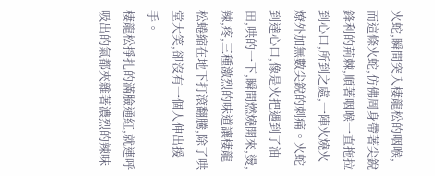火蛇,瞬間突入棲龍松的咽喉,而這條火蛇,仿佛周身帶著尖銳鋒利的荊棘,順著咽喉一直拖拉到心口,所到之處,一陣火燒火燎外加無數尖銳的刺痛。火蛇到達心口,像是火把遇到了油田,哄的一下,瞬間燃燒開來,燙,辣,疼,三種激烈的味道讓棲龍松蜷縮在地下打滾翻騰,除了哄堂大笑,卻沒有一個人伸出援手。
棲龍松掙扎的滿臉通紅,就連呼吸出的氣都夾雜著濃烈的辣味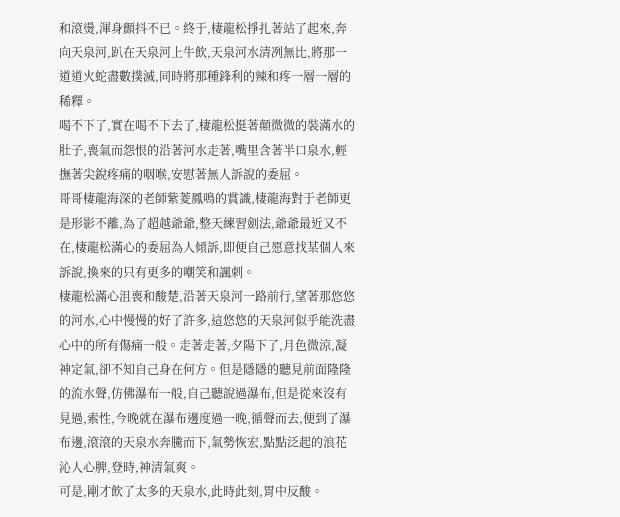和滾燙,渾身顫抖不已。終于,棲龍松掙扎著站了起來,奔向天泉河,趴在天泉河上牛飲,天泉河水清冽無比,將那一道道火蛇盡數撲滅,同時將那種鋒利的辣和疼一層一層的稀釋。
喝不下了,實在喝不下去了,棲龍松挺著顛微微的裝滿水的肚子,喪氣而怨恨的沿著河水走著,嘴里含著半口泉水,輕撫著尖銳疼痛的咽喉,安慰著無人訴說的委屈。
哥哥棲龍海深的老師紫菱鳳鳴的賞識,棲龍海對于老師更是形影不離,為了超越爺爺,整天練習劍法,爺爺最近又不在,棲龍松滿心的委屈為人傾訴,即便自己愿意找某個人來訴說,換來的只有更多的嘲笑和諷刺。
棲龍松滿心沮喪和酸楚,沿著天泉河一路前行,望著那悠悠的河水,心中慢慢的好了許多,這悠悠的天泉河似乎能洗盡心中的所有傷痛一般。走著走著,夕陽下了,月色微涼,凝神定氣,卻不知自己身在何方。但是隱隱的聽見前面隆隆的流水聲,仿佛瀑布一般,自己聽說過瀑布,但是從來沒有見過,索性,今晚就在瀑布邊度過一晚,循聲而去,便到了瀑布邊,滾滾的天泉水奔騰而下,氣勢恢宏,點點泛起的浪花沁人心脾,登時,神清氣爽。
可是,剛才飲了太多的天泉水,此時此刻,胃中反酸。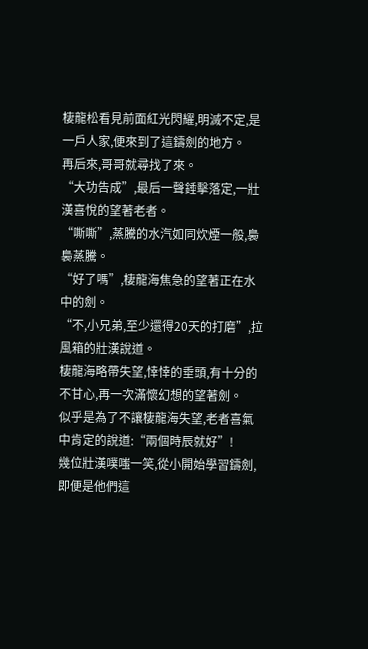棲龍松看見前面紅光閃耀,明滅不定,是一戶人家,便來到了這鑄劍的地方。
再后來,哥哥就尋找了來。
“大功告成”,最后一聲錘擊落定,一壯漢喜悅的望著老者。
“嘶嘶”,蒸騰的水汽如同炊煙一般,裊裊蒸騰。
“好了嗎”,棲龍海焦急的望著正在水中的劍。
“不,小兄弟,至少還得20天的打磨”,拉風箱的壯漢說道。
棲龍海略帶失望,悻悻的垂頭,有十分的不甘心,再一次滿懷幻想的望著劍。
似乎是為了不讓棲龍海失望,老者喜氣中肯定的說道:“兩個時辰就好”!
幾位壯漢噗嗤一笑,從小開始學習鑄劍,即便是他們這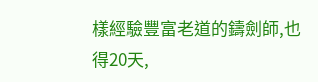樣經驗豐富老道的鑄劍師,也得20天,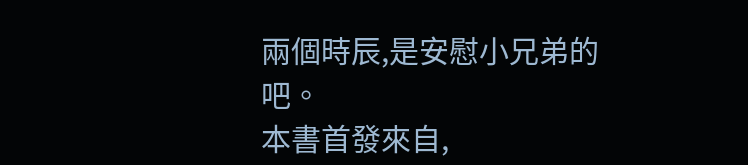兩個時辰,是安慰小兄弟的吧。
本書首發來自,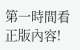第一時間看正版內容!